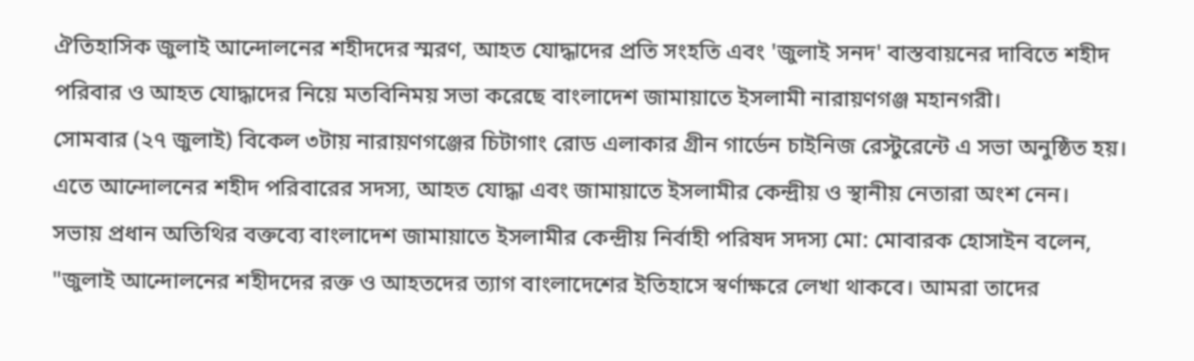ঐতিহাসিক জুলাই আন্দোলনের শহীদদের স্মরণ, আহত যোদ্ধাদের প্রতি সংহতি এবং 'জুলাই সনদ' বাস্তবায়নের দাবিতে শহীদ পরিবার ও আহত যোদ্ধাদের নিয়ে মতবিনিময় সভা করেছে বাংলাদেশ জামায়াতে ইসলামী নারায়ণগঞ্জ মহানগরী।
সোমবার (২৭ জুলাই) বিকেল ৩টায় নারায়ণগঞ্জের চিটাগাং রোড এলাকার গ্রীন গার্ডেন চাইনিজ রেস্টুরেন্টে এ সভা অনুষ্ঠিত হয়। এতে আন্দোলনের শহীদ পরিবারের সদস্য, আহত যোদ্ধা এবং জামায়াতে ইসলামীর কেন্দ্রীয় ও স্থানীয় নেতারা অংশ নেন।
সভায় প্রধান অতিথির বক্তব্যে বাংলাদেশ জামায়াতে ইসলামীর কেন্দ্রীয় নির্বাহী পরিষদ সদস্য মো: মোবারক হোসাইন বলেন, "জুলাই আন্দোলনের শহীদদের রক্ত ও আহতদের ত্যাগ বাংলাদেশের ইতিহাসে স্বর্ণাক্ষরে লেখা থাকবে। আমরা তাদের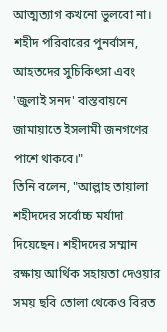আত্মত্যাগ কখনো ভুলবো না। শহীদ পরিবারের পুনর্বাসন, আহতদের সুচিকিৎসা এবং 'জুলাই সনদ' বাস্তবায়নে জামায়াতে ইসলামী জনগণের পাশে থাকবে।"
তিনি বলেন, "আল্লাহ তায়ালা শহীদদের সর্বোচ্চ মর্যাদা দিয়েছেন। শহীদদের সম্মান রক্ষায় আর্থিক সহায়তা দেওয়ার সময় ছবি তোলা থেকেও বিরত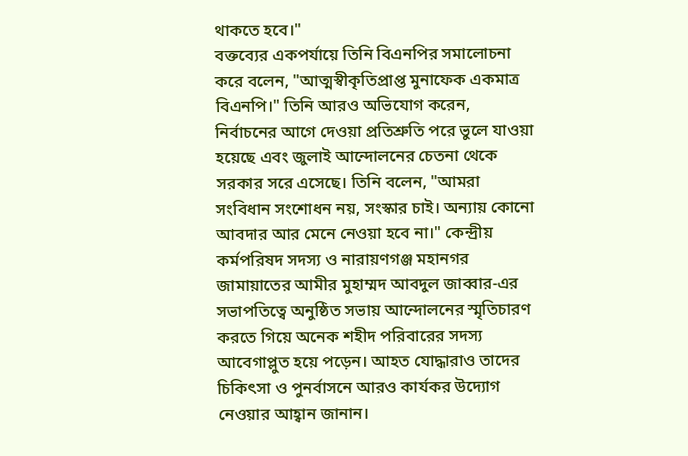থাকতে হবে।"
বক্তব্যের একপর্যায়ে তিনি বিএনপির সমালোচনা করে বলেন, "আত্মস্বীকৃতিপ্রাপ্ত মুনাফেক একমাত্র বিএনপি।" তিনি আরও অভিযোগ করেন, নির্বাচনের আগে দেওয়া প্রতিশ্রুতি পরে ভুলে যাওয়া হয়েছে এবং জুলাই আন্দোলনের চেতনা থেকে সরকার সরে এসেছে। তিনি বলেন, "আমরা সংবিধান সংশোধন নয়, সংস্কার চাই। অন্যায় কোনো আবদার আর মেনে নেওয়া হবে না।" কেন্দ্রীয় কর্মপরিষদ সদস্য ও নারায়ণগঞ্জ মহানগর জামায়াতের আমীর মুহাম্মদ আবদুল জাব্বার-এর সভাপতিত্বে অনুষ্ঠিত সভায় আন্দোলনের স্মৃতিচারণ করতে গিয়ে অনেক শহীদ পরিবারের সদস্য আবেগাপ্লুত হয়ে পড়েন। আহত যোদ্ধারাও তাদের চিকিৎসা ও পুনর্বাসনে আরও কার্যকর উদ্যোগ নেওয়ার আহ্বান জানান।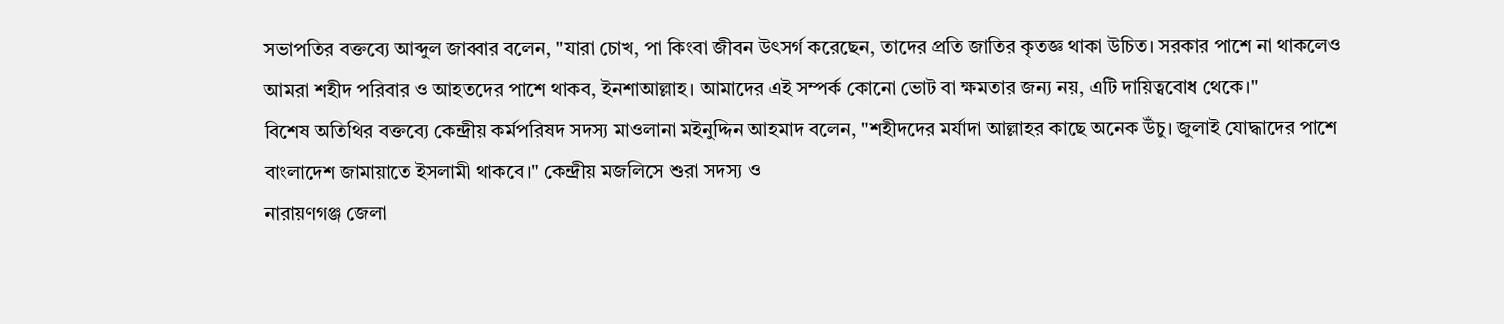সভাপতির বক্তব্যে আব্দুল জাব্বার বলেন, "যারা চোখ, পা কিংবা জীবন উৎসর্গ করেছেন, তাদের প্রতি জাতির কৃতজ্ঞ থাকা উচিত। সরকার পাশে না থাকলেও আমরা শহীদ পরিবার ও আহতদের পাশে থাকব, ইনশাআল্লাহ। আমাদের এই সম্পর্ক কোনো ভোট বা ক্ষমতার জন্য নয়, এটি দায়িত্ববোধ থেকে।"
বিশেষ অতিথির বক্তব্যে কেন্দ্রীয় কর্মপরিষদ সদস্য মাওলানা মইনুদ্দিন আহমাদ বলেন, "শহীদদের মর্যাদা আল্লাহর কাছে অনেক উঁচু। জুলাই যোদ্ধাদের পাশে বাংলাদেশ জামায়াতে ইসলামী থাকবে।" কেন্দ্রীয় মজলিসে শুরা সদস্য ও
নারায়ণগঞ্জ জেলা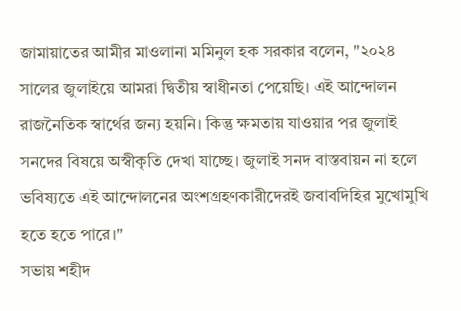জামায়াতের আমীর মাওলানা মমিনুল হক সরকার বলেন, "২০২৪ সালের জুলাইয়ে আমরা দ্বিতীয় স্বাধীনতা পেয়েছি। এই আন্দোলন রাজনৈতিক স্বার্থের জন্য হয়নি। কিন্তু ক্ষমতায় যাওয়ার পর জুলাই সনদের বিষয়ে অস্বীকৃতি দেখা যাচ্ছে। জুলাই সনদ বাস্তবায়ন না হলে ভবিষ্যতে এই আন্দোলনের অংশগ্রহণকারীদেরই জবাবদিহির মুখোমুখি হতে হতে পারে।"
সভায় শহীদ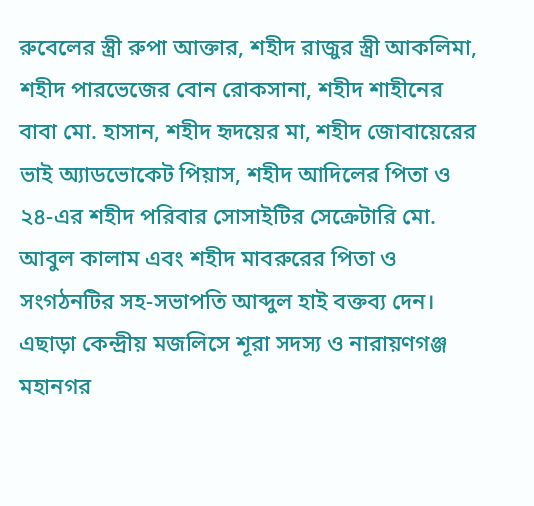রুবেলের স্ত্রী রুপা আক্তার, শহীদ রাজুর স্ত্রী আকলিমা, শহীদ পারভেজের বোন রোকসানা, শহীদ শাহীনের বাবা মো. হাসান, শহীদ হৃদয়ের মা, শহীদ জোবায়েরের ভাই অ্যাডভোকেট পিয়াস, শহীদ আদিলের পিতা ও ২৪-এর শহীদ পরিবার সোসাইটির সেক্রেটারি মো. আবুল কালাম এবং শহীদ মাবরুরের পিতা ও সংগঠনটির সহ-সভাপতি আব্দুল হাই বক্তব্য দেন।
এছাড়া কেন্দ্রীয় মজলিসে শূরা সদস্য ও নারায়ণগঞ্জ মহানগর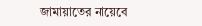জামায়াতের নায়েবে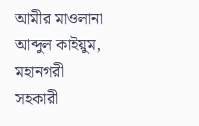আমীর মাওলানা আব্দুল কাইয়ুম, মহানগরী সহকারী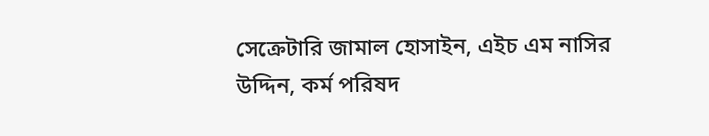সেক্রেটারি জামাল হোসাইন, এইচ এম নাসির উদ্দিন, কর্ম পরিষদ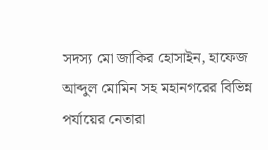সদস্য মো জাকির হোসাইন, হাফেজ আব্দুল মোমিন সহ মহানগরের বিভিন্ন পর্যায়ের নেতারা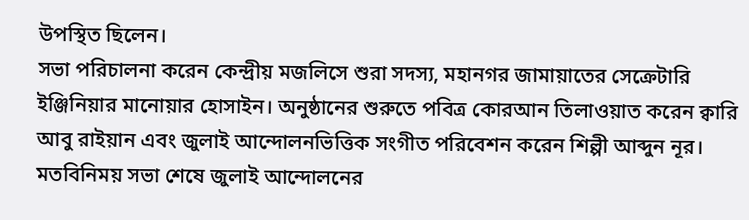উপস্থিত ছিলেন।
সভা পরিচালনা করেন কেন্দ্রীয় মজলিসে শুরা সদস্য, মহানগর জামায়াতের সেক্রেটারি ইঞ্জিনিয়ার মানোয়ার হোসাইন। অনুষ্ঠানের শুরুতে পবিত্র কোরআন তিলাওয়াত করেন ক্বারি আবু রাইয়ান এবং জুলাই আন্দোলনভিত্তিক সংগীত পরিবেশন করেন শিল্পী আব্দুন নূর।
মতবিনিময় সভা শেষে জুলাই আন্দোলনের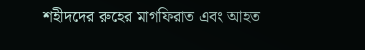শহীদদের রুহের মাগফিরাত এবং আহত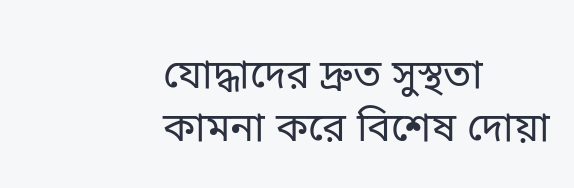যোদ্ধাদের দ্রুত সুস্থতা কামনা করে বিশেষ দোয়া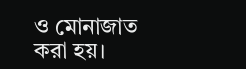ও মোনাজাত করা হয়।